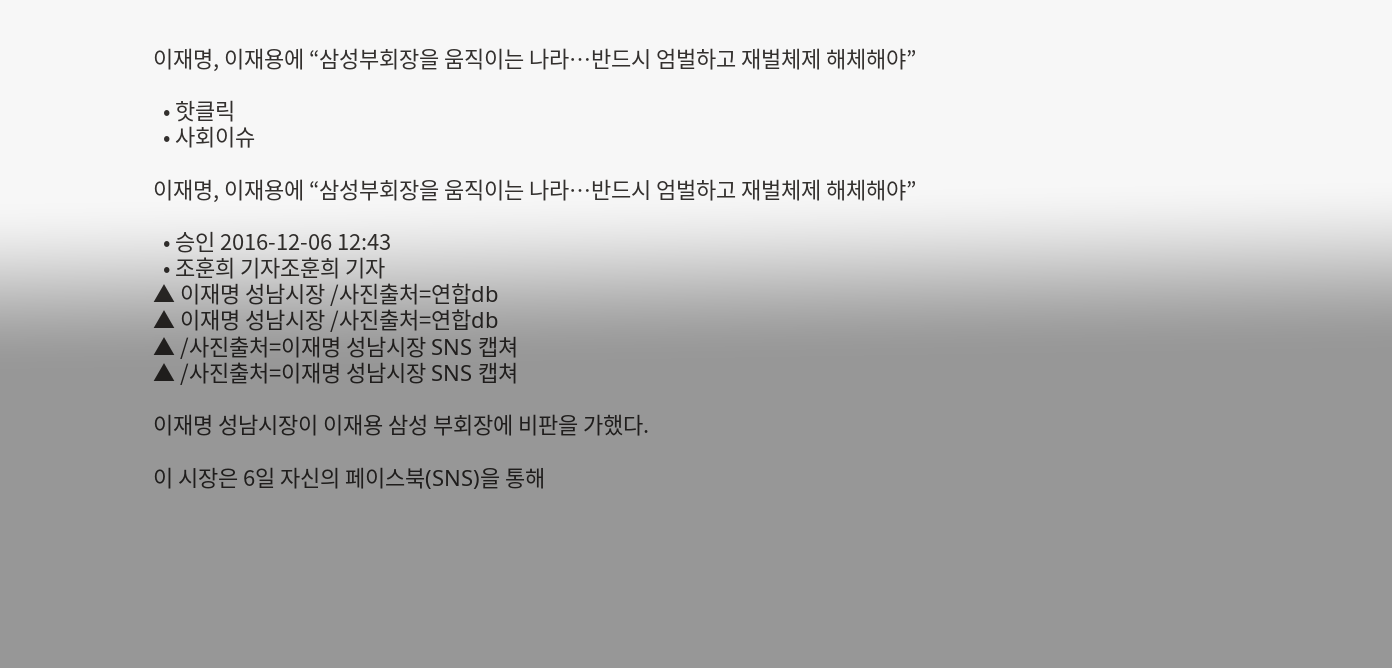이재명, 이재용에 “삼성부회장을 움직이는 나라…반드시 엄벌하고 재벌체제 해체해야”

  • 핫클릭
  • 사회이슈

이재명, 이재용에 “삼성부회장을 움직이는 나라…반드시 엄벌하고 재벌체제 해체해야”

  • 승인 2016-12-06 12:43
  • 조훈희 기자조훈희 기자
▲ 이재명 성남시장 /사진출처=연합db
▲ 이재명 성남시장 /사진출처=연합db
▲ /사진출처=이재명 성남시장 SNS 캡쳐
▲ /사진출처=이재명 성남시장 SNS 캡쳐

이재명 성남시장이 이재용 삼성 부회장에 비판을 가했다.

이 시장은 6일 자신의 페이스북(SNS)을 통해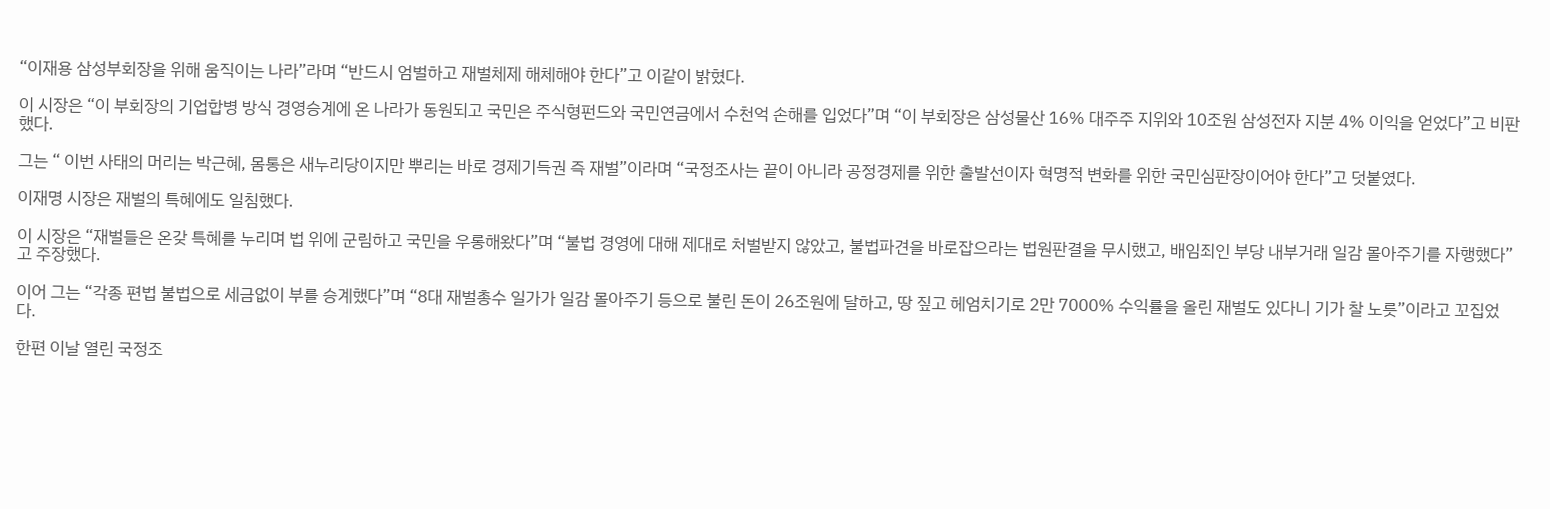“이재용 삼성부회장을 위해 움직이는 나라”라며 “반드시 엄벌하고 재벌체제 해체해야 한다”고 이같이 밝혔다.

이 시장은 “이 부회장의 기업합병 방식 경영승계에 온 나라가 동원되고 국민은 주식형펀드와 국민연금에서 수천억 손해를 입었다”며 “이 부회장은 삼성물산 16% 대주주 지위와 10조원 삼성전자 지분 4% 이익을 얻었다”고 비판했다.

그는 “ 이번 사태의 머리는 박근혜, 몸통은 새누리당이지만 뿌리는 바로 경제기득권 즉 재벌”이라며 “국정조사는 끝이 아니라 공정경제를 위한 출발선이자 혁명적 변화를 위한 국민심판장이어야 한다”고 덧붙였다.

이재명 시장은 재벌의 특혜에도 일침했다.

이 시장은 “재벌들은 온갖 특혜를 누리며 법 위에 군림하고 국민을 우롱해왔다”며 “불법 경영에 대해 제대로 처벌받지 않았고, 불법파견을 바로잡으라는 법원판결을 무시했고, 배임죄인 부당 내부거래 일감 몰아주기를 자행했다”고 주장했다.

이어 그는 “각종 편법 불법으로 세금없이 부를 승계했다”며 “8대 재벌총수 일가가 일감 몰아주기 등으로 불린 돈이 26조원에 달하고, 땅 짚고 헤엄치기로 2만 7000% 수익률을 올린 재벌도 있다니 기가 찰 노릇”이라고 꼬집었다.

한편 이날 열린 국정조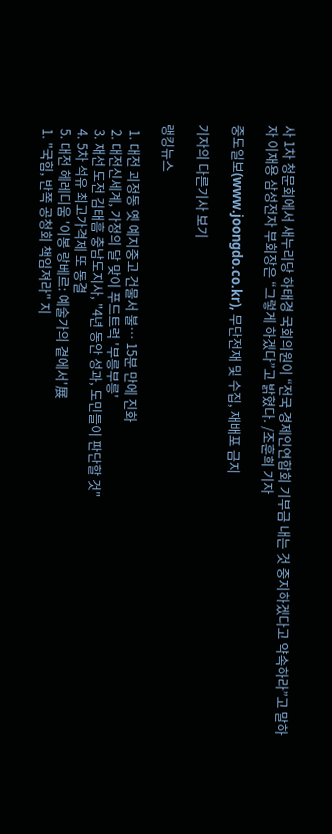사 1차 청문회에서 새누리당 하태경 국회의원이 “전국 경제인연합회 기부금 내는 것 중지하겠다고 약속하라”고 말하자 이재용 삼성전자 부회장은 “그렇게 하겠다”고 밝혔다. /조훈희 기자

중도일보(www.joongdo.co.kr), 무단전재 및 수집, 재배포 금지

기자의 다른기사 보기

랭킹뉴스

  1. 대전 괴정동 옛 예지중고 건물서 불… 15분 만에 진화
  2. 대전신세계, 가정의 달 맞이 푸드트럭 '부릉부릉'
  3. 재선 도전 김태흠 충남도지사, "4년 동안 성과, 도민들이 판단할 것"
  4. 5차 석유 최고가격제 또 동결
  5. 대전 헤레디움 '이봉 랑베르: 예술가의 곁에서'展
  1. "국힘, 반쪽 공청회 책임져라" 지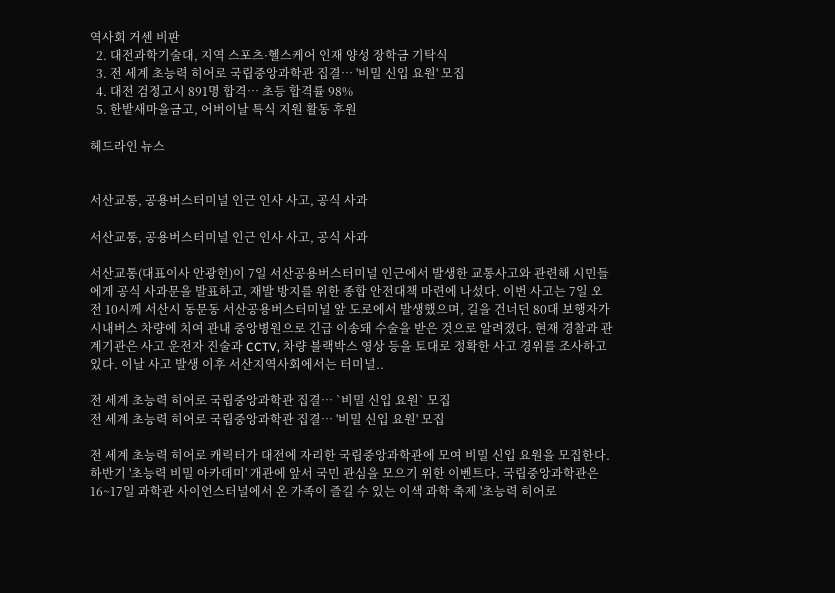역사회 거센 비판
  2. 대전과학기술대, 지역 스포츠·헬스케어 인재 양성 장학금 기탁식
  3. 전 세계 초능력 히어로 국립중앙과학관 집결… '비밀 신입 요원' 모집
  4. 대전 검정고시 891명 합격… 초등 합격률 98%
  5. 한밭새마을금고, 어버이날 특식 지원 활동 후원

헤드라인 뉴스


서산교통, 공용버스터미널 인근 인사 사고, 공식 사과

서산교통, 공용버스터미널 인근 인사 사고, 공식 사과

서산교통(대표이사 안광헌)이 7일 서산공용버스터미널 인근에서 발생한 교통사고와 관련해 시민들에게 공식 사과문을 발표하고, 재발 방지를 위한 종합 안전대책 마련에 나섰다. 이번 사고는 7일 오전 10시께 서산시 동문동 서산공용버스터미널 앞 도로에서 발생했으며, 길을 건너던 80대 보행자가 시내버스 차량에 치여 관내 중앙병원으로 긴급 이송돼 수술을 받은 것으로 알려졌다. 현재 경찰과 관계기관은 사고 운전자 진술과 CCTV, 차량 블랙박스 영상 등을 토대로 정확한 사고 경위를 조사하고 있다. 이날 사고 발생 이후 서산지역사회에서는 터미널..

전 세계 초능력 히어로 국립중앙과학관 집결… `비밀 신입 요원` 모집
전 세계 초능력 히어로 국립중앙과학관 집결… '비밀 신입 요원' 모집

전 세계 초능력 히어로 캐릭터가 대전에 자리한 국립중앙과학관에 모여 비밀 신입 요원을 모집한다. 하반기 '초능력 비밀 아카데미' 개관에 앞서 국민 관심을 모으기 위한 이벤트다. 국립중앙과학관은 16~17일 과학관 사이언스터널에서 온 가족이 즐길 수 있는 이색 과학 축제 '초능력 히어로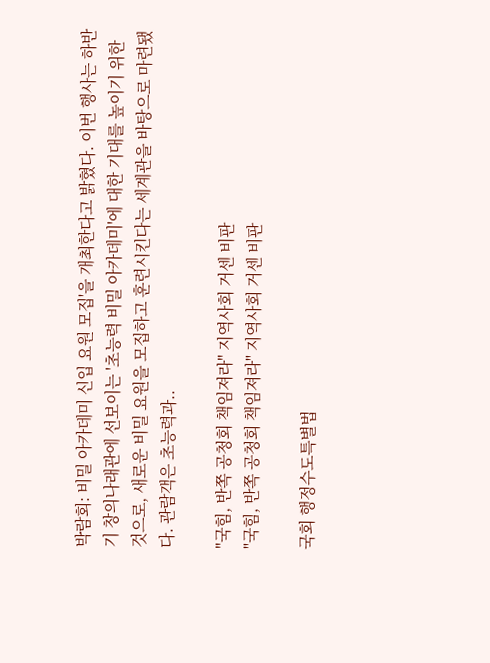박람회: 비밀 아카데미 신입 요원 모집'을 개최한다고 밝혔다. 이번 행사는 하반기 창의나래관에 선보이는 '초능력 비밀 아카데미'에 대한 기대를 높이기 위한 것으로, 새로운 비밀 요원을 모집하고 훈련시킨다는 세계관을 바탕으로 마련됐다. 관람객은 초능력과..

"국힘, 반쪽 공청회 책임져라" 지역사회 거센 비판
"국힘, 반쪽 공청회 책임져라" 지역사회 거센 비판

국회 행정수도특별법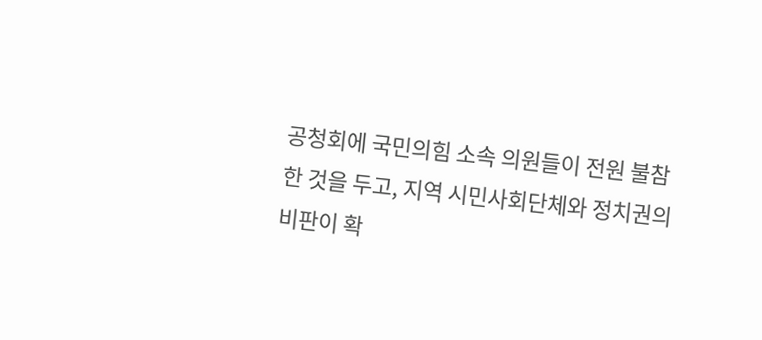공청회에 국민의힘 소속 의원들이 전원 불참한 것을 두고, 지역 시민사회단체와 정치권의 비판이 확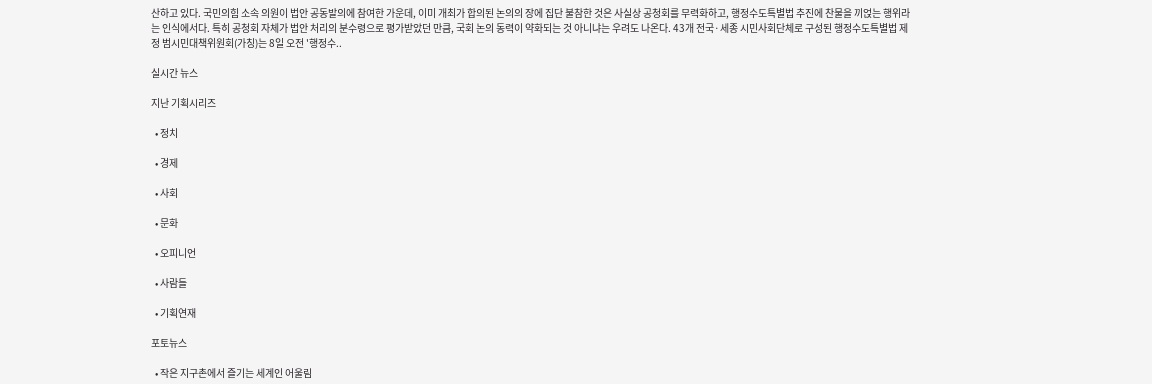산하고 있다. 국민의힘 소속 의원이 법안 공동발의에 참여한 가운데, 이미 개최가 합의된 논의의 장에 집단 불참한 것은 사실상 공청회를 무력화하고, 행정수도특별법 추진에 찬물을 끼얹는 행위라는 인식에서다. 특히 공청회 자체가 법안 처리의 분수령으로 평가받았던 만큼, 국회 논의 동력이 약화되는 것 아니냐는 우려도 나온다. 43개 전국·세종 시민사회단체로 구성된 행정수도특별법 제정 범시민대책위원회(가칭)는 8일 오전 '행정수..

실시간 뉴스

지난 기획시리즈

  • 정치

  • 경제

  • 사회

  • 문화

  • 오피니언

  • 사람들

  • 기획연재

포토뉴스

  • 작은 지구촌에서 즐기는 세계인 어울림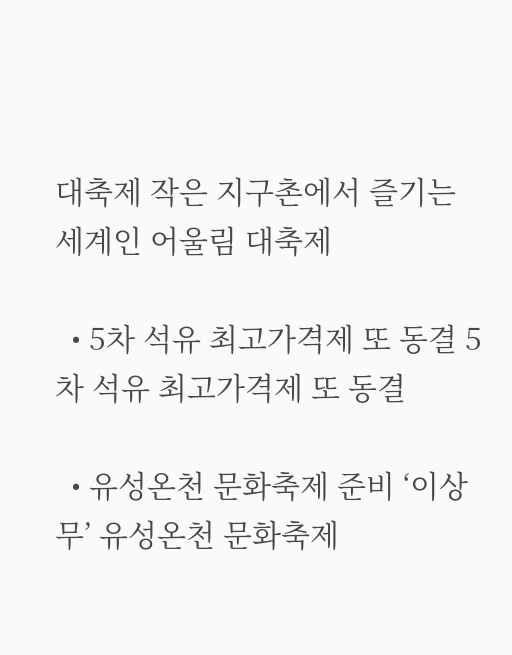대축제 작은 지구촌에서 즐기는 세계인 어울림 대축제

  • 5차 석유 최고가격제 또 동결 5차 석유 최고가격제 또 동결

  • 유성온천 문화축제 준비 ‘이상무’ 유성온천 문화축제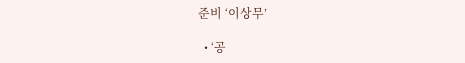준비 ‘이상무’

  • ‘공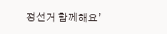정선거 함께해요’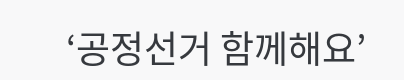‘공정선거 함께해요’